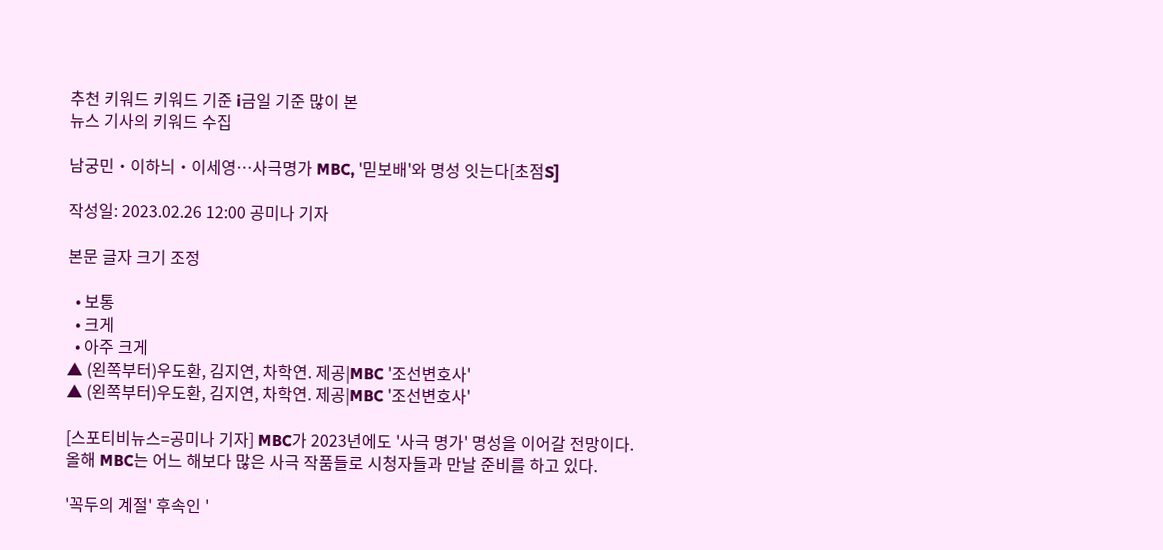추천 키워드 키워드 기준 i금일 기준 많이 본
뉴스 기사의 키워드 수집

남궁민‧이하늬‧이세영…사극명가 MBC, '믿보배'와 명성 잇는다[초점S]

작성일: 2023.02.26 12:00 공미나 기자

본문 글자 크기 조정

  • 보통
  • 크게
  • 아주 크게
▲ (왼쪽부터)우도환, 김지연, 차학연. 제공|MBC '조선변호사'
▲ (왼쪽부터)우도환, 김지연, 차학연. 제공|MBC '조선변호사'

[스포티비뉴스=공미나 기자] MBC가 2023년에도 '사극 명가' 명성을 이어갈 전망이다. 올해 MBC는 어느 해보다 많은 사극 작품들로 시청자들과 만날 준비를 하고 있다.

'꼭두의 계절' 후속인 '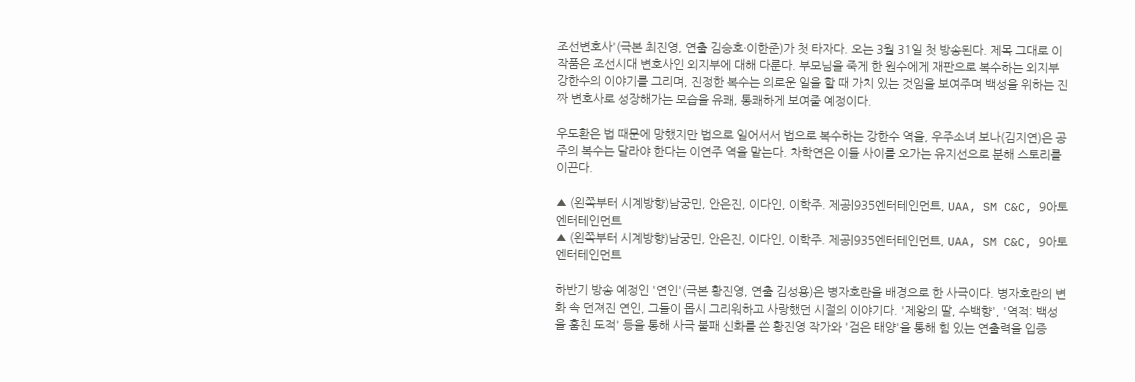조선변호사'(극본 최진영, 연출 김승호·이한준)가 첫 타자다. 오는 3월 31일 첫 방송된다. 제목 그대로 이 작품은 조선시대 변호사인 외지부에 대해 다룬다. 부모님을 죽게 한 원수에게 재판으로 복수하는 외지부 강한수의 이야기를 그리며, 진정한 복수는 의로운 일을 할 때 가치 있는 것임을 보여주며 백성을 위하는 진짜 변호사로 성장해가는 모습을 유쾌, 통쾌하게 보여줄 예정이다.

우도환은 법 때문에 망했지만 법으로 일어서서 법으로 복수하는 강한수 역을, 우주소녀 보나(김지연)은 공주의 복수는 달라야 한다는 이연주 역을 맡는다. 차학연은 이들 사이를 오가는 유지선으로 분해 스토리를 이끈다.

▲ (왼쪽부터 시계방향)남궁민, 안은진, 이다인, 이학주. 제공|935엔터테인먼트, UAA, SM C&C, 9아토엔터테인먼트
▲ (왼쪽부터 시계방향)남궁민, 안은진, 이다인, 이학주. 제공|935엔터테인먼트, UAA, SM C&C, 9아토엔터테인먼트

하반기 방송 예정인 '연인'(극본 황진영, 연출 김성용)은 병자호란을 배경으로 한 사극이다. 병자호란의 변화 속 던져진 연인, 그들이 몹시 그리워하고 사랑했던 시절의 이야기다. '제왕의 딸, 수백향', '역적: 백성을 훔친 도적' 등을 통해 사극 불패 신화를 쓴 황진영 작가와 '검은 태양'을 통해 힘 있는 연출력을 입증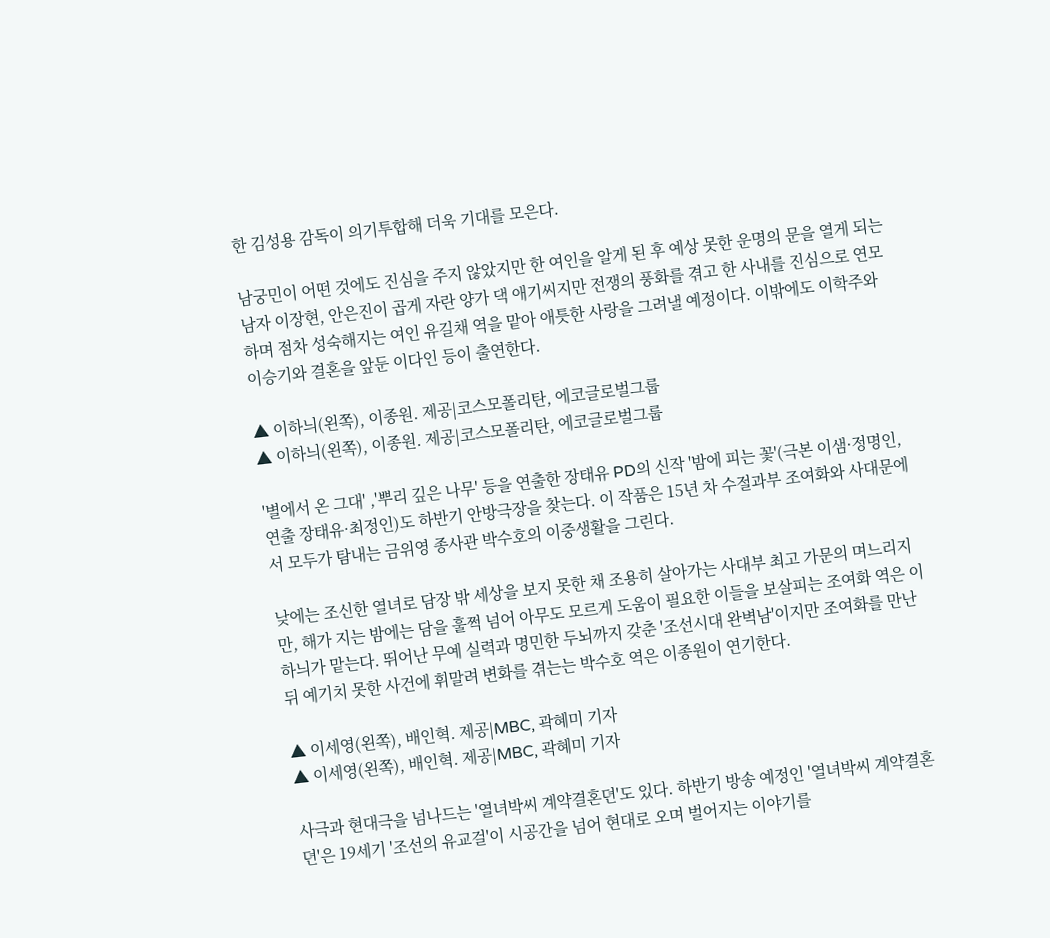한 김성용 감독이 의기투합해 더욱 기대를 모은다.

남궁민이 어떤 것에도 진심을 주지 않았지만 한 여인을 알게 된 후 예상 못한 운명의 문을 열게 되는 남자 이장현, 안은진이 곱게 자란 양가 댁 애기씨지만 전쟁의 풍화를 겪고 한 사내를 진심으로 연모하며 점차 성숙해지는 여인 유길채 역을 맡아 애틋한 사랑을 그려낼 예정이다. 이밖에도 이학주와 이승기와 결혼을 앞둔 이다인 등이 출연한다.

▲ 이하늬(왼쪽), 이종원. 제공|코스모폴리탄, 에코글로벌그룹
▲ 이하늬(왼쪽), 이종원. 제공|코스모폴리탄, 에코글로벌그룹

'별에서 온 그대' ,'뿌리 깊은 나무' 등을 연출한 장태유 PD의 신작 '밤에 피는 꽃'(극본 이샘·정명인, 연출 장태유·최정인)도 하반기 안방극장을 찾는다. 이 작품은 15년 차 수절과부 조여화와 사대문에서 모두가 탐내는 금위영 종사관 박수호의 이중생활을 그린다.

낮에는 조신한 열녀로 담장 밖 세상을 보지 못한 채 조용히 살아가는 사대부 최고 가문의 며느리지만, 해가 지는 밤에는 담을 훌쩍 넘어 아무도 모르게 도움이 필요한 이들을 보살피는 조여화 역은 이하늬가 맡는다. 뛰어난 무예 실력과 명민한 두뇌까지 갖춘 '조선시대 완벽남'이지만 조여화를 만난 뒤 예기치 못한 사건에 휘말려 변화를 겪는는 박수호 역은 이종원이 연기한다.

▲ 이세영(왼쪽), 배인혁. 제공|MBC, 곽혜미 기자
▲ 이세영(왼쪽), 배인혁. 제공|MBC, 곽혜미 기자

사극과 현대극을 넘나드는 '열녀박씨 계약결혼뎐'도 있다. 하반기 방송 예정인 '열녀박씨 계약결혼뎐'은 19세기 '조선의 유교걸'이 시공간을 넘어 현대로 오며 벌어지는 이야기를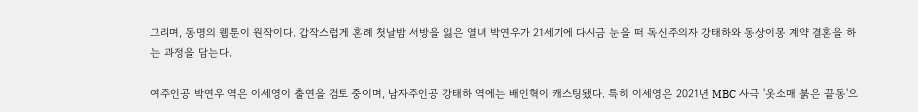그리며, 동명의 웹툰이 원작이다. 갑작스럽게 혼례 첫날밤 서방을 잃은 열녀 박연우가 21세기에 다시금 눈을 떠 독신주의자 강태하와 동상이몽 계약 결혼을 하는 과정을 담는다.

여주인공 박연우 역은 이세영이 출연을 검토 중이며, 남자주인공 강태하 역에는 배인혁이 캐스팅됐다. 특히 이세영은 2021년 MBC 사극 '옷소매 붉은 끝동'으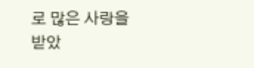로 많은 사랑을 받았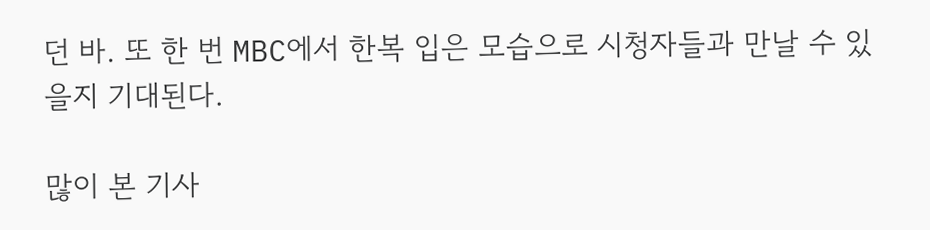던 바. 또 한 번 MBC에서 한복 입은 모습으로 시청자들과 만날 수 있을지 기대된다.

많이 본 기사